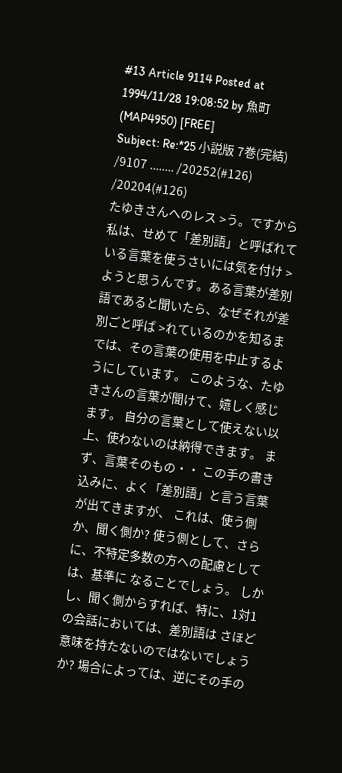#13 Article 9114 Posted at 1994/11/28 19:08:52 by 魚町 (MAP4950) [FREE]
Subject: Re:*25 小説版 7巻(完結) /9107 ........ /20252(#126) /20204(#126)
たゆきさんへのレス >う。ですから私は、せめて「差別語」と呼ばれている言葉を使うさいには気を付け >ようと思うんです。ある言葉が差別語であると聞いたら、なぜそれが差別ごと呼ば >れているのかを知るまでは、その言葉の使用を中止するようにしています。 このような、たゆきさんの言葉が聞けて、嬉しく感じます。 自分の言葉として使えない以上、使わないのは納得できます。 まず、言葉そのもの・・ この手の書き込みに、よく「差別語」と言う言葉が出てきますが、 これは、使う側か、聞く側か? 使う側として、さらに、不特定多数の方への配慮としては、基準に なることでしょう。 しかし、聞く側からすれば、特に、1対1の会話においては、差別語は さほど意味を持たないのではないでしょうか? 場合によっては、逆にその手の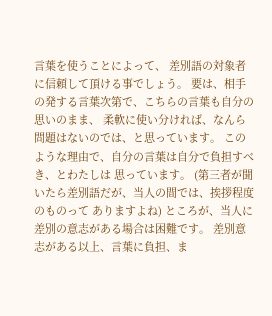言葉を使うことによって、 差別語の対象者に信頼して頂ける事でしょう。 要は、相手の発する言葉次第で、こちらの言葉も自分の思いのまま、 柔軟に使い分ければ、なんら問題はないのでは、と思っています。 このような理由で、自分の言葉は自分で負担すべき、とわたしは 思っています。 (第三者が聞いたら差別語だが、当人の間では、挨拶程度のものって ありますよね) ところが、当人に差別の意志がある場合は困難です。 差別意志がある以上、言葉に負担、ま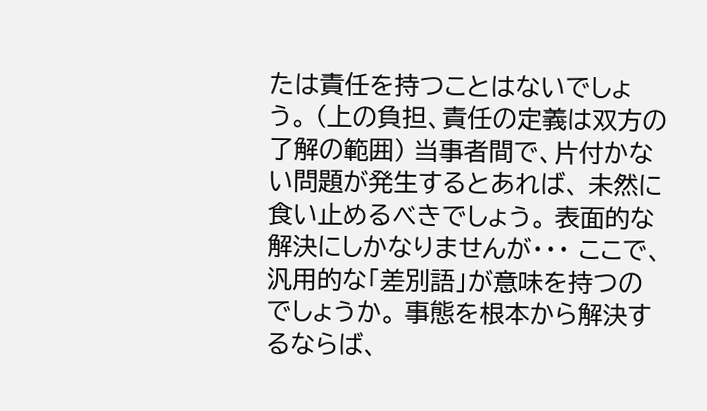たは責任を持つことはないでしょう。 (上の負担、責任の定義は双方の了解の範囲) 当事者間で、片付かない問題が発生するとあれば、 未然に食い止めるべきでしょう。 表面的な解決にしかなりませんが・・・ ここで、汎用的な「差別語」が意味を持つのでしょうか。 事態を根本から解決するならば、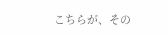こちらが、その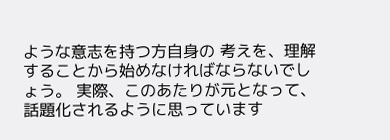ような意志を持つ方自身の 考えを、理解することから始めなければならないでしょう。 実際、このあたりが元となって、話題化されるように思っています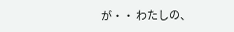が・・ わたしの、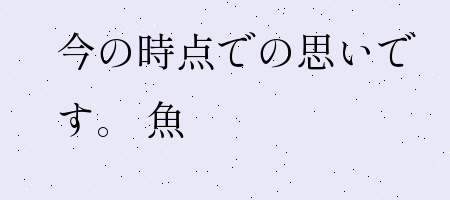今の時点での思いです。 魚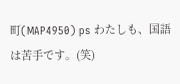町(MAP4950) ps わたしも、国語は苦手です。(笑)